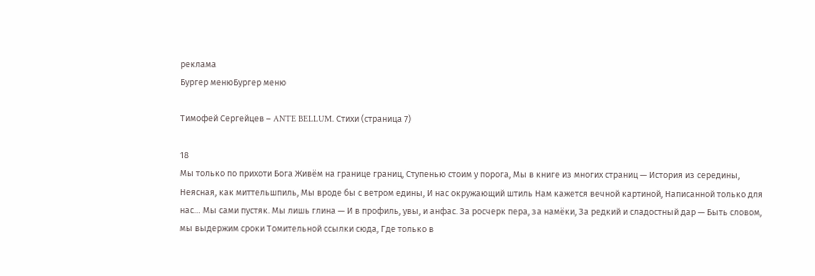реклама
Бургер менюБургер меню

Тимофей Сергейцев – ANTE BELLUM. Стихи (страница 7)

18
Мы только по прихоти Бога Живём на границе границ, Ступенью стоим у порога, Мы в книге из многих страниц — История из середины, Неясная, как миттельшпиль, Мы вроде бы с ветром едины, И нас окружающий штиль Нам кажется вечной картиной, Написанной только для нас… Мы сами пустяк. Мы лишь глина — И в профиль, увы, и анфас. За росчерк пера, за намёки, За редкий и сладостный дар — Быть словом, мы выдержим сроки Томительной ссылки сюда, Где только в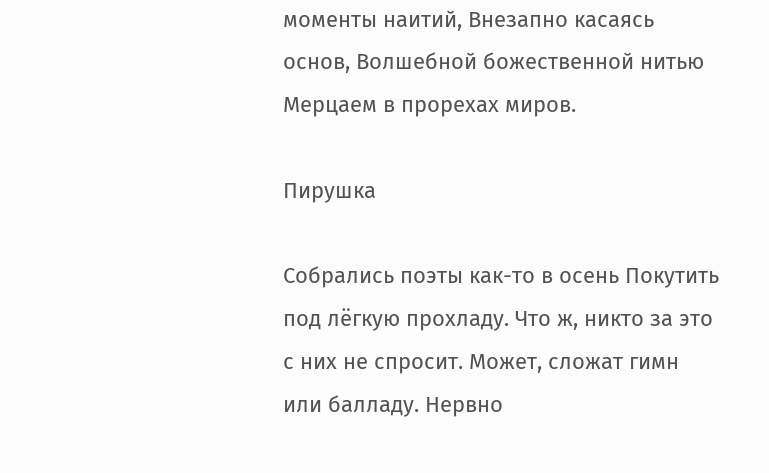моменты наитий, Внезапно касаясь основ, Волшебной божественной нитью Мерцаем в прорехах миров.

Пирушка

Собрались поэты как-то в осень Покутить под лёгкую прохладу. Что ж, никто за это с них не спросит. Может, сложат гимн или балладу. Нервно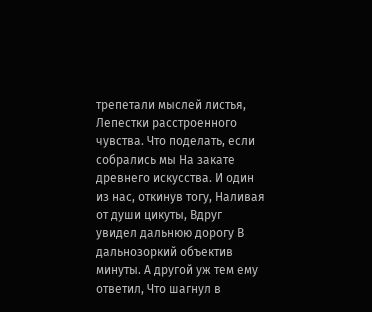трепетали мыслей листья, Лепестки расстроенного чувства. Что поделать, если собрались мы На закате древнего искусства. И один из нас, откинув тогу, Наливая от души цикуты, Вдруг увидел дальнюю дорогу В дальнозоркий объектив минуты. А другой уж тем ему ответил, Что шагнул в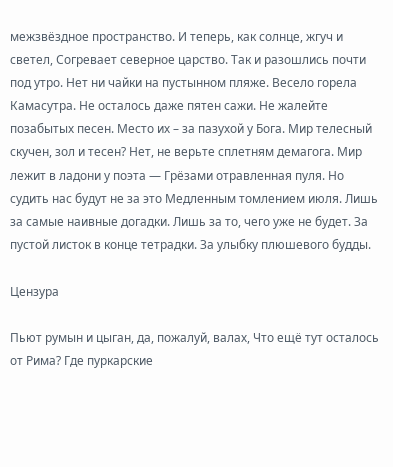межзвёздное пространство. И теперь, как солнце, жгуч и светел, Согревает северное царство. Так и разошлись почти под утро. Нет ни чайки на пустынном пляже. Весело горела Камасутра. Не осталось даже пятен сажи. Не жалейте позабытых песен. Место их – за пазухой у Бога. Мир телесный скучен, зол и тесен? Нет, не верьте сплетням демагога. Мир лежит в ладони у поэта — Грёзами отравленная пуля. Но судить нас будут не за это Медленным томлением июля. Лишь за самые наивные догадки. Лишь за то, чего уже не будет. За пустой листок в конце тетрадки. За улыбку плюшевого будды.

Цензура

Пьют румын и цыган, да, пожалуй, валах, Что ещё тут осталось от Рима? Где пуркарские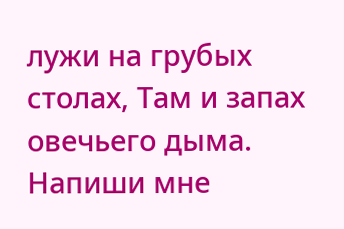лужи на грубых столах, Там и запах овечьего дыма. Напиши мне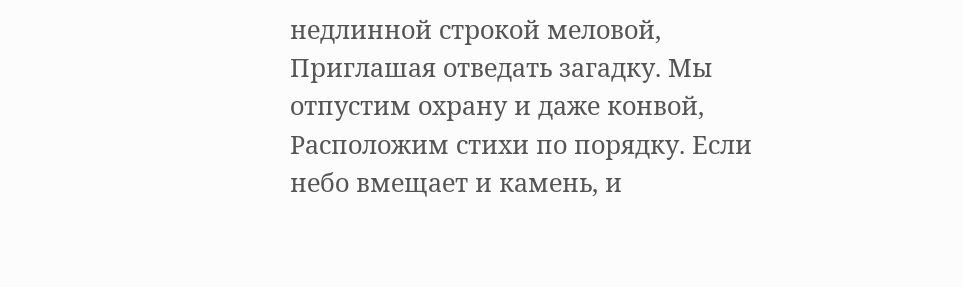недлинной строкой меловой, Приглашая отведать загадку. Мы отпустим охрану и даже конвой, Расположим стихи по порядку. Если небо вмещает и камень, и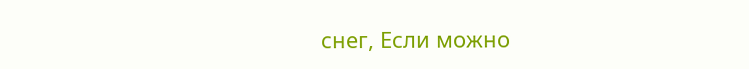снег, Если можно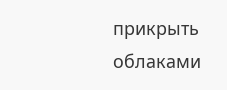прикрыть облаками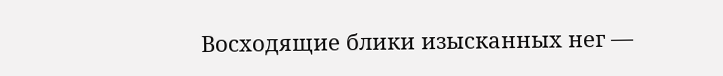Восходящие блики изысканных нег —